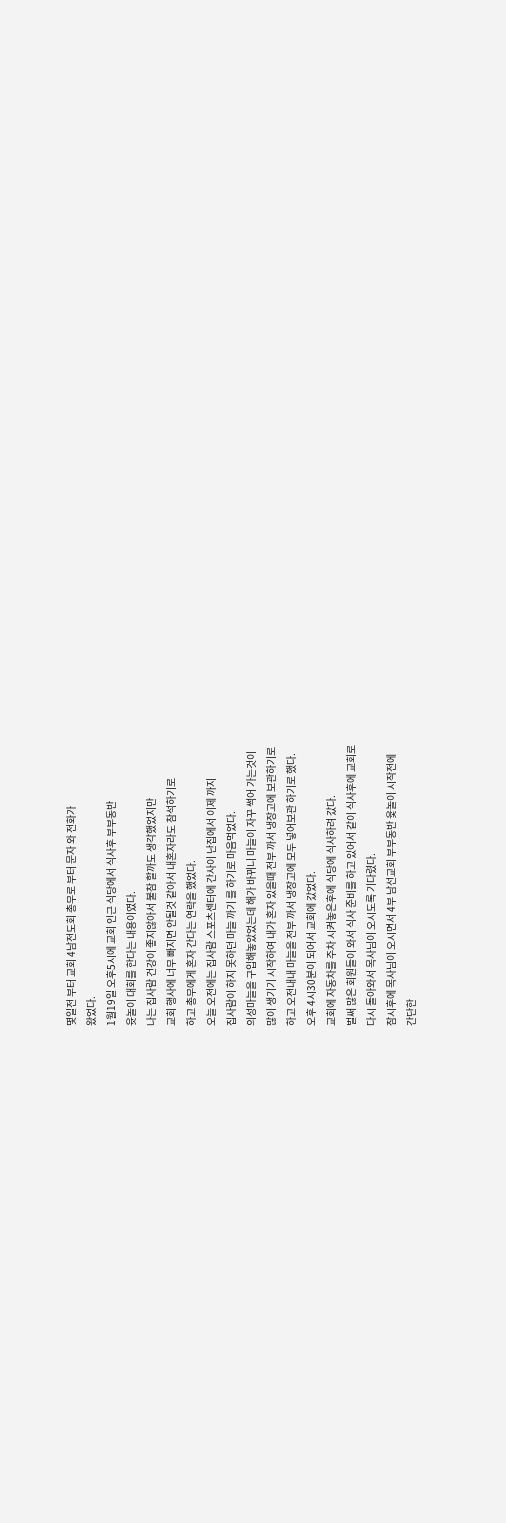몇일전 부터 교회 4남전도회 총무로 부터 문자 와 전화가
왔었다.
1월19일 오후5시에 교회 인근 식당에서 식사후 부부동반
윳놀이 대회를 한다는 내용이였다.
나는 집사람 건강이 좋지않아서 불참 할까도 생각했었지만
교회 행사에 너무 빠지면 안될것 같아서 내혼자라도 참석하기로
하고 총무에게 혼자 간다는 연락을 했었다.
오늘 오전에는 집사람 스포츠센터에 간사이 난집에서 이제 까지
집사람이 하지 못하던 마늘 까기 를 하기로 마음먹었다.
의성마늘을 구입해놓았었는데 해가 바뀌니 마늘이 자꾸 썩어 가는것이
많이 생기기 시작하여 내가 혼자 있을때 전부 까서 냉장고에 보관하기로
하고 오전내내 마늘을 전부 까서 냉장고에 모두 넣어보관 하기로 했다.
오후 4시30분이 되어서 교회에 갔었다.
교회에 자동차를 주차 시켜놓은후에 식당에 식사하려 갔다.
벌써 많은 회원들이 와서 식사 준비를 하고 있어서 같이 식사후에 교회로
다시 돌아와서 목사님이 오시도록 기다렸다.
잠시후에 목사님이 오시면서 4부 남선교회 부부동반 윷놀이 시작전에
간단한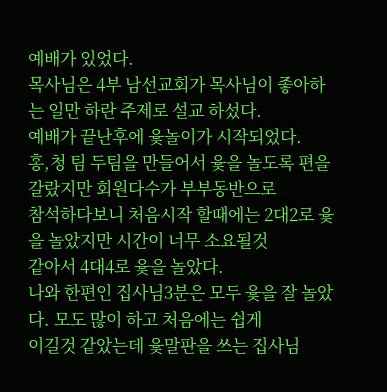예배가 있었다.
목사님은 4부 남선교회가 목사님이 좋아하는 일만 하란 주제로 설교 하섰다.
예배가 끝난후에 윷놀이가 시작되었다.
홍,청 팀 두팀을 만들어서 윷을 놀도록 편을 갈랐지만 회원다수가 부부동반으로
참석하다보니 처음시작 할때에는 2대2로 윷을 놀았지만 시간이 너무 소요될것
같아서 4대4로 윷을 놀았다.
나와 한편인 집사님3분은 모두 윷을 잘 놀았다. 모도 많이 하고 처음에는 쉽게
이길것 같았는데 윷말판을 쓰는 집사님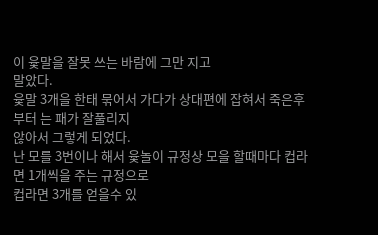이 윷말을 잘못 쓰는 바람에 그만 지고
말았다.
윷말 3개을 한태 묶어서 가다가 상대편에 잡혀서 죽은후 부터 는 패가 잘풀리지
않아서 그렇게 되었다.
난 모를 3번이나 해서 윷놀이 규정상 모을 할때마다 컵라면 1개씩을 주는 규정으로
컵라면 3개를 얻을수 있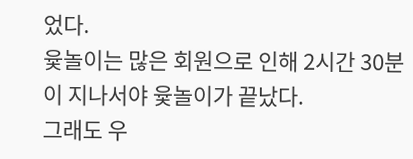었다.
윷놀이는 많은 회원으로 인해 2시간 30분이 지나서야 윷놀이가 끝났다.
그래도 우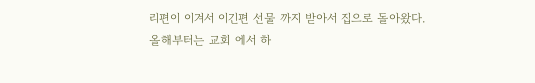리편이 이겨서 이긴편 선물 까지 받아서 집으로 돌아왔다.
올해부터는 교회 에서 하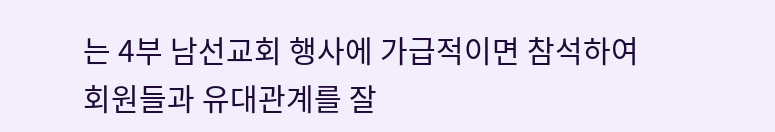는 4부 남선교회 행사에 가급적이면 참석하여
회원들과 유대관계를 잘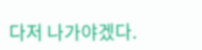다저 나가야겠다.